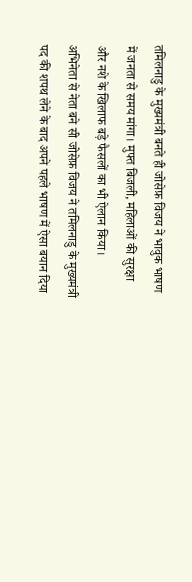तमिलनाडु के मुख्यमंत्री बनते ही जोसेफ़ विजय ने भावुक भाषण में जनता से समय मांगा। मुफ्त बिजली, महिलाओं की सुरक्षा और नशे के खिलाफ बड़े फैसलों का भी ऐलान किया।
अभिनेता से नेता बने सी जोसेफ़ विजय ने तमिलनाडु के मुख्यमंत्री पद की शपथ लेने के बाद अपने पहले भाषण में ऐसा बयान दिया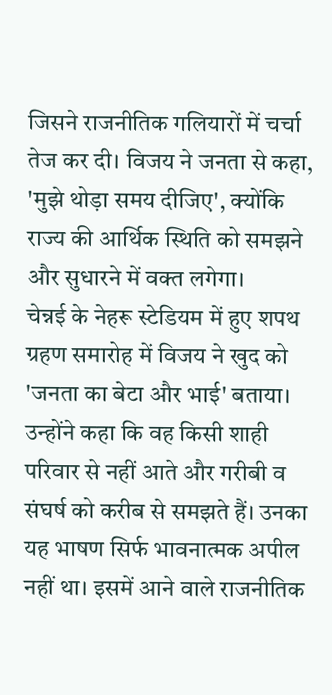जिसने राजनीतिक गलियारों में चर्चा तेज कर दी। विजय ने जनता से कहा, 'मुझे थोड़ा समय दीजिए', क्योंकि राज्य की आर्थिक स्थिति को समझने और सुधारने में वक्त लगेगा।
चेन्नई के नेहरू स्टेडियम में हुए शपथ ग्रहण समारोह में विजय ने खुद को 'जनता का बेटा और भाई' बताया। उन्होंने कहा कि वह किसी शाही परिवार से नहीं आते और गरीबी व संघर्ष को करीब से समझते हैं। उनका यह भाषण सिर्फ भावनात्मक अपील नहीं था। इसमें आने वाले राजनीतिक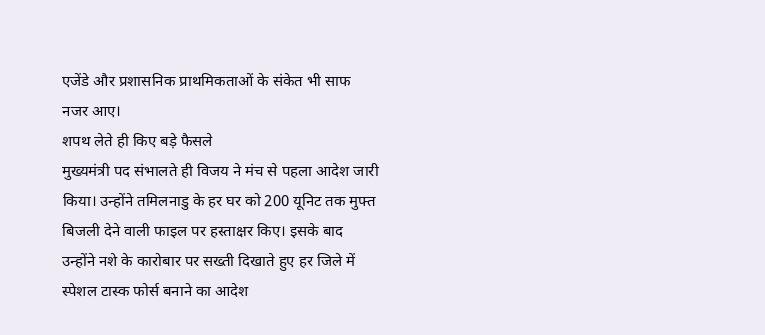एजेंडे और प्रशासनिक प्राथमिकताओं के संकेत भी साफ नजर आए।
शपथ लेते ही किए बड़े फैसले
मुख्यमंत्री पद संभालते ही विजय ने मंच से पहला आदेश जारी किया। उन्होंने तमिलनाडु के हर घर को 200 यूनिट तक मुफ्त बिजली देने वाली फाइल पर हस्ताक्षर किए। इसके बाद उन्होंने नशे के कारोबार पर सख्ती दिखाते हुए हर जिले में स्पेशल टास्क फोर्स बनाने का आदेश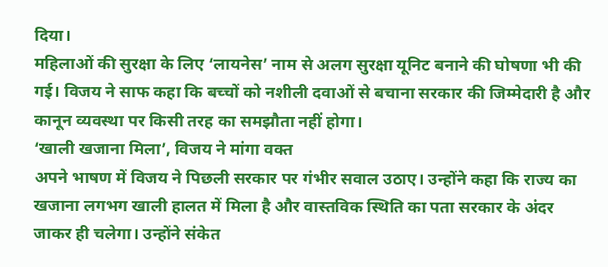दिया।
महिलाओं की सुरक्षा के लिए ‘लायनेस’ नाम से अलग सुरक्षा यूनिट बनाने की घोषणा भी की गई। विजय ने साफ कहा कि बच्चों को नशीली दवाओं से बचाना सरकार की जिम्मेदारी है और कानून व्यवस्था पर किसी तरह का समझौता नहीं होगा।
‘खाली खजाना मिला’, विजय ने मांगा वक्त
अपने भाषण में विजय ने पिछली सरकार पर गंभीर सवाल उठाए। उन्होंने कहा कि राज्य का खजाना लगभग खाली हालत में मिला है और वास्तविक स्थिति का पता सरकार के अंदर जाकर ही चलेगा। उन्होंने संकेत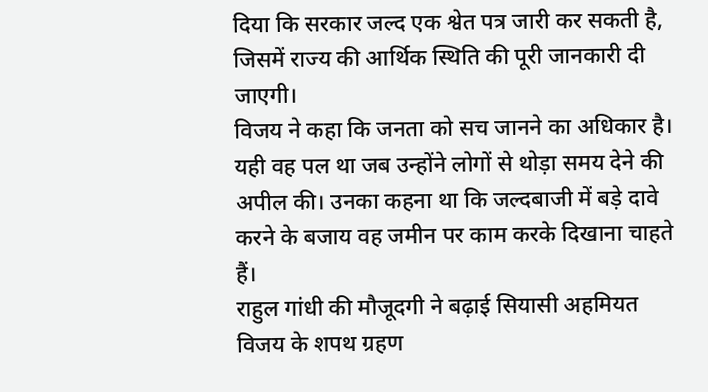दिया कि सरकार जल्द एक श्वेत पत्र जारी कर सकती है, जिसमें राज्य की आर्थिक स्थिति की पूरी जानकारी दी जाएगी।
विजय ने कहा कि जनता को सच जानने का अधिकार है। यही वह पल था जब उन्होंने लोगों से थोड़ा समय देने की अपील की। उनका कहना था कि जल्दबाजी में बड़े दावे करने के बजाय वह जमीन पर काम करके दिखाना चाहते हैं।
राहुल गांधी की मौजूदगी ने बढ़ाई सियासी अहमियत
विजय के शपथ ग्रहण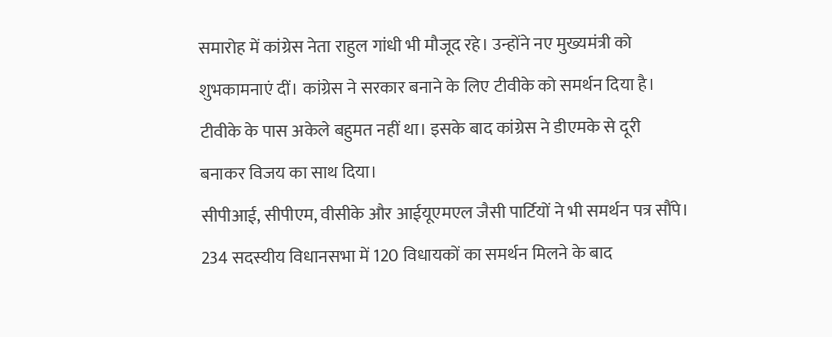समारोह में कांग्रेस नेता राहुल गांधी भी मौजूद रहे। उन्होंने नए मुख्यमंत्री को शुभकामनाएं दीं। कांग्रेस ने सरकार बनाने के लिए टीवीके को समर्थन दिया है। टीवीके के पास अकेले बहुमत नहीं था। इसके बाद कांग्रेस ने डीएमके से दूरी बनाकर विजय का साथ दिया।
सीपीआई, सीपीएम, वीसीके और आईयूएमएल जैसी पार्टियों ने भी समर्थन पत्र सौंपे। 234 सदस्यीय विधानसभा में 120 विधायकों का समर्थन मिलने के बाद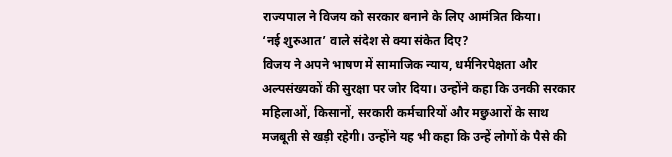राज्यपाल ने विजय को सरकार बनाने के लिए आमंत्रित किया।
‘नई शुरुआत’ वाले संदेश से क्या संकेत दिए?
विजय ने अपने भाषण में सामाजिक न्याय, धर्मनिरपेक्षता और अल्पसंख्यकों की सुरक्षा पर जोर दिया। उन्होंने कहा कि उनकी सरकार महिलाओं, किसानों, सरकारी कर्मचारियों और मछुआरों के साथ मजबूती से खड़ी रहेगी। उन्होंने यह भी कहा कि उन्हें लोगों के पैसे की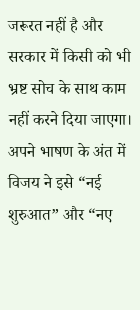जरूरत नहीं है और सरकार में किसी को भी भ्रष्ट सोच के साथ काम नहीं करने दिया जाएगा।
अपने भाषण के अंत में विजय ने इसे “नई शुरुआत” और “नए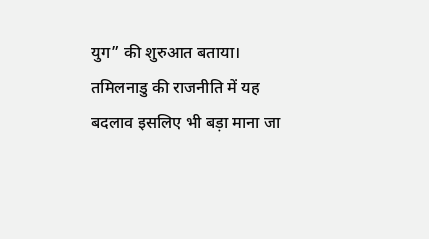युग” की शुरुआत बताया। तमिलनाडु की राजनीति में यह बदलाव इसलिए भी बड़ा माना जा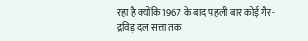रहा है क्योंकि 1967 के बाद पहली बार कोई गैर-द्रविड़ दल सत्ता तक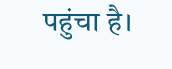पहुंचा है।